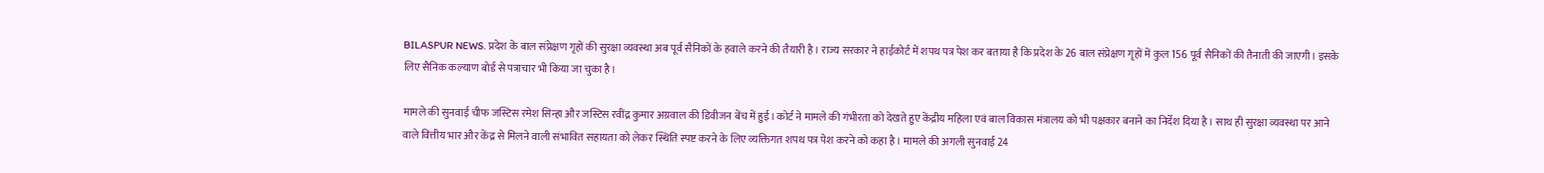BILASPUR NEWS. प्रदेश के बाल संप्रेक्षण गृहों की सुरक्षा व्यवस्था अब पूर्व सैनिकों के हवाले करने की तैयारी है। राज्य सरकार ने हाईकोर्ट में शपथ पत्र पेश कर बताया है कि प्रदेश के 26 बाल संप्रेक्षण गृहों में कुल 156 पूर्व सैनिकों की तैनाती की जाएगी। इसके लिए सैनिक कल्याण बोर्ड से पत्राचार भी किया जा चुका है।

मामले की सुनवाई चीफ जस्टिस रमेश सिन्हा और जस्टिस रवींद्र कुमार अग्रवाल की डिवीजन बेंच में हुई। कोर्ट ने मामले की गंभीरता को देखते हुए केंद्रीय महिला एवं बाल विकास मंत्रालय को भी पक्षकार बनाने का निर्देश दिया है। साथ ही सुरक्षा व्यवस्था पर आने वाले वित्तीय भार और केंद्र से मिलने वाली संभावित सहायता को लेकर स्थिति स्पष्ट करने के लिए व्यक्तिगत शपथ पत्र पेश करने को कहा है। मामले की अगली सुनवाई 24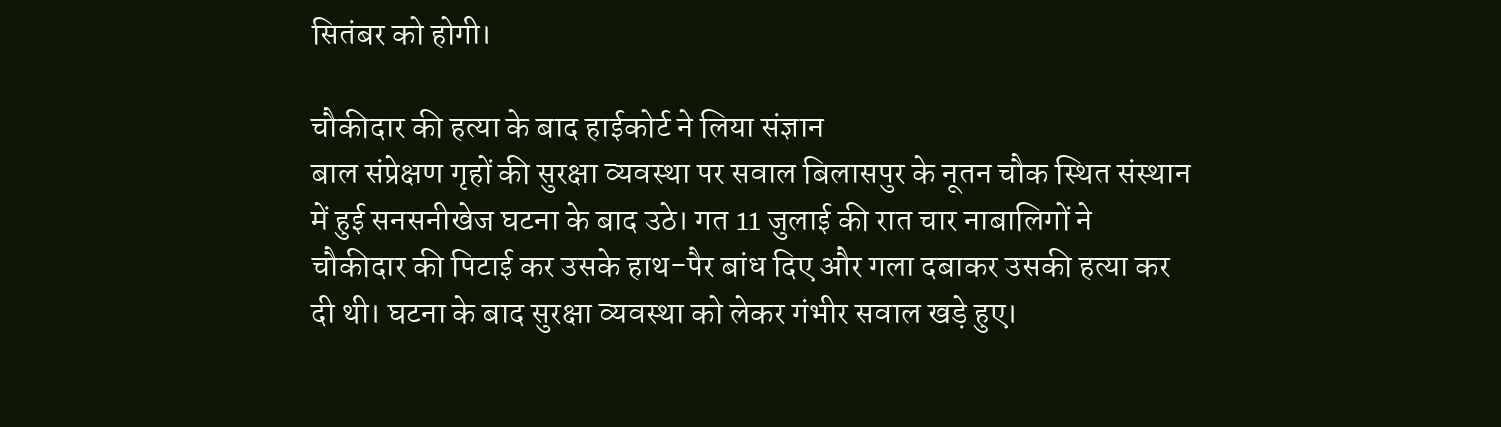सितंबर को होगी।

चौकीदार की हत्या के बाद हाईकोर्ट ने लिया संज्ञान
बाल संप्रेक्षण गृहों की सुरक्षा व्यवस्था पर सवाल बिलासपुर के नूतन चौक स्थित संस्थान में हुई सनसनीखेज घटना के बाद उठे। गत 11 जुलाई की रात चार नाबालिगों ने चौकीदार की पिटाई कर उसके हाथ-पैर बांध दिए और गला दबाकर उसकी हत्या कर दी थी। घटना के बाद सुरक्षा व्यवस्था को लेकर गंभीर सवाल खड़े हुए।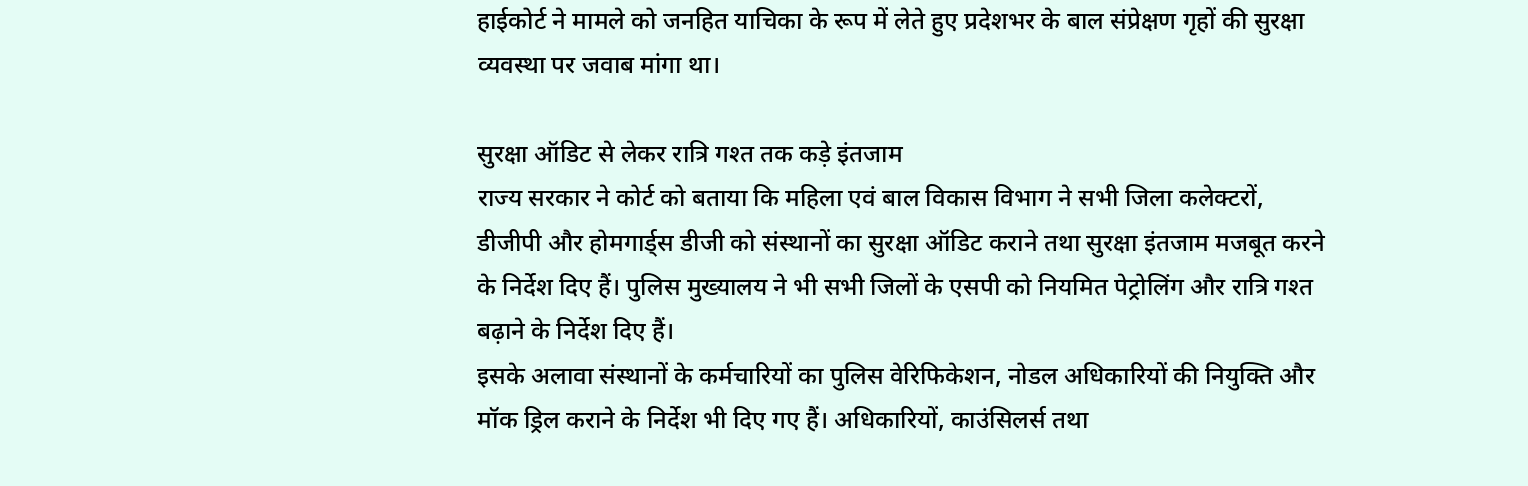हाईकोर्ट ने मामले को जनहित याचिका के रूप में लेते हुए प्रदेशभर के बाल संप्रेक्षण गृहों की सुरक्षा व्यवस्था पर जवाब मांगा था।

सुरक्षा ऑडिट से लेकर रात्रि गश्त तक कड़े इंतजाम
राज्य सरकार ने कोर्ट को बताया कि महिला एवं बाल विकास विभाग ने सभी जिला कलेक्टरों, डीजीपी और होमगार्ड्स डीजी को संस्थानों का सुरक्षा ऑडिट कराने तथा सुरक्षा इंतजाम मजबूत करने के निर्देश दिए हैं। पुलिस मुख्यालय ने भी सभी जिलों के एसपी को नियमित पेट्रोलिंग और रात्रि गश्त बढ़ाने के निर्देश दिए हैं।
इसके अलावा संस्थानों के कर्मचारियों का पुलिस वेरिफिकेशन, नोडल अधिकारियों की नियुक्ति और मॉक ड्रिल कराने के निर्देश भी दिए गए हैं। अधिकारियों, काउंसिलर्स तथा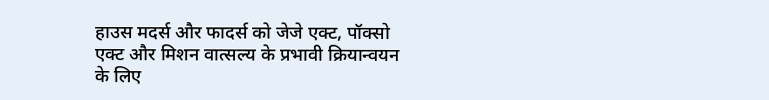हाउस मदर्स और फादर्स को जेजे एक्ट, पॉक्सो एक्ट और मिशन वात्सल्य के प्रभावी क्रियान्वयन के लिए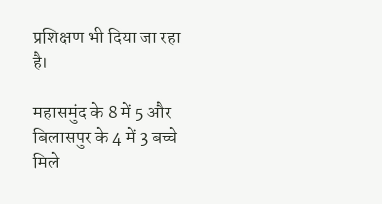प्रशिक्षण भी दिया जा रहा है।

महासमुंद के 8 में 5 और बिलासपुर के 4 में 3 बच्चे मिले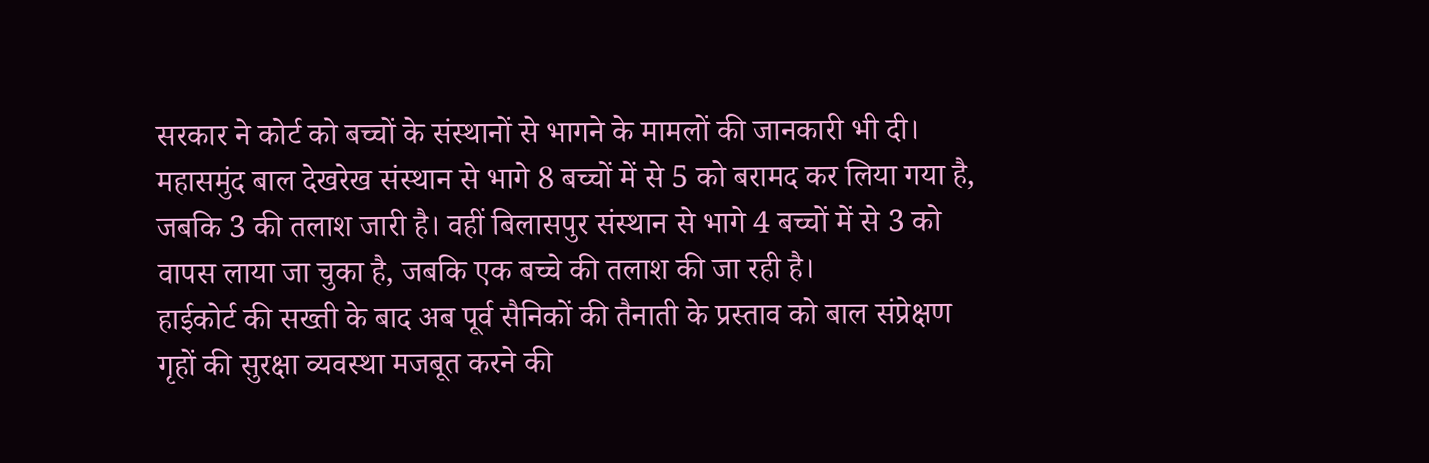सरकार ने कोर्ट को बच्चों के संस्थानों से भागने के मामलों की जानकारी भी दी। महासमुंद बाल देखरेख संस्थान से भागे 8 बच्चों में से 5 को बरामद कर लिया गया है, जबकि 3 की तलाश जारी है। वहीं बिलासपुर संस्थान से भागे 4 बच्चों में से 3 को वापस लाया जा चुका है, जबकि एक बच्चे की तलाश की जा रही है।
हाईकोर्ट की सख्ती के बाद अब पूर्व सैनिकों की तैनाती के प्रस्ताव को बाल संप्रेक्षण गृहों की सुरक्षा व्यवस्था मजबूत करने की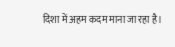दिशा में अहम कदम माना जा रहा है।